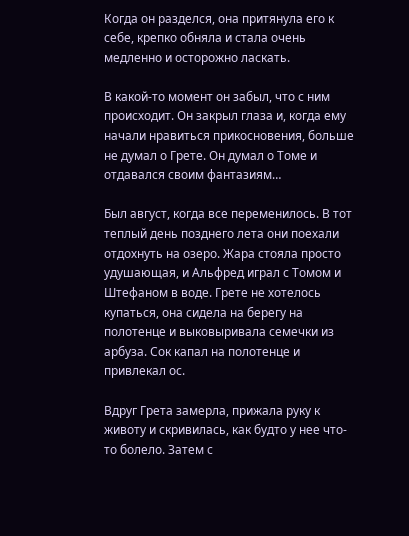Когда он разделся, она притянула его к себе, крепко обняла и стала очень медленно и осторожно ласкать.

В какой-то момент он забыл, что с ним происходит. Он закрыл глаза и, когда ему начали нравиться прикосновения, больше не думал о Грете. Он думал о Томе и отдавался своим фантазиям…

Был август, когда все переменилось. В тот теплый день позднего лета они поехали отдохнуть на озеро. Жара стояла просто удушающая, и Альфред играл с Томом и Штефаном в воде. Грете не хотелось купаться, она сидела на берегу на полотенце и выковыривала семечки из арбуза. Сок капал на полотенце и привлекал ос.

Вдруг Грета замерла, прижала руку к животу и скривилась, как будто у нее что-то болело. Затем с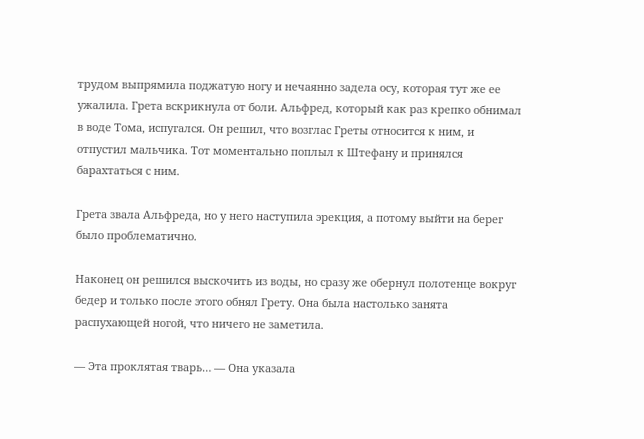трудом выпрямила поджатую ногу и нечаянно задела осу, которая тут же ее ужалила. Грета вскрикнула от боли. Альфред, который как раз крепко обнимал в воде Тома, испугался. Он решил, что возглас Греты относится к ним, и отпустил мальчика. Тот моментально поплыл к Штефану и принялся барахтаться с ним.

Грета звала Альфреда, но у него наступила эрекция, а потому выйти на берег было проблематично.

Наконец он решился выскочить из воды, но сразу же обернул полотенце вокруг бедер и только после этого обнял Грету. Она была настолько занята распухающей ногой, что ничего не заметила.

— Эта проклятая тварь… — Она указала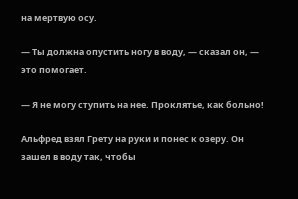на мертвую осу.

— Ты должна опустить ногу в воду, — сказал он, — это помогает.

— Я не могу ступить на нее. Проклятье, как больно!

Альфред взял Грету на руки и понес к озеру. Он зашел в воду так, чтобы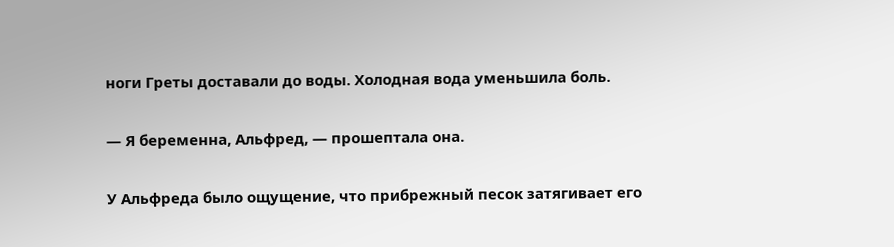ноги Греты доставали до воды. Холодная вода уменьшила боль.

— Я беременна, Альфред, — прошептала она.

У Альфреда было ощущение, что прибрежный песок затягивает его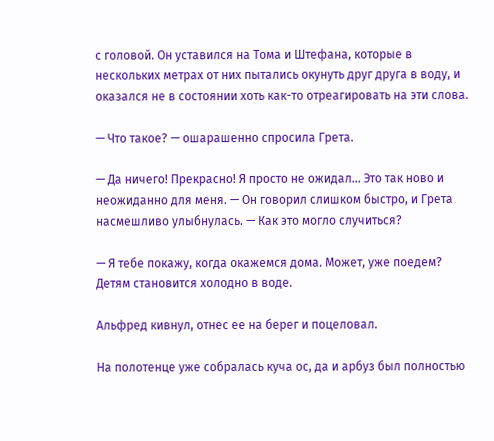с головой. Он уставился на Тома и Штефана, которые в нескольких метрах от них пытались окунуть друг друга в воду, и оказался не в состоянии хоть как-то отреагировать на эти слова.

— Что такое? — ошарашенно спросила Грета.

— Да ничего! Прекрасно! Я просто не ожидал… Это так ново и неожиданно для меня. — Он говорил слишком быстро, и Грета насмешливо улыбнулась. — Как это могло случиться?

— Я тебе покажу, когда окажемся дома. Может, уже поедем? Детям становится холодно в воде.

Альфред кивнул, отнес ее на берег и поцеловал.

На полотенце уже собралась куча ос, да и арбуз был полностью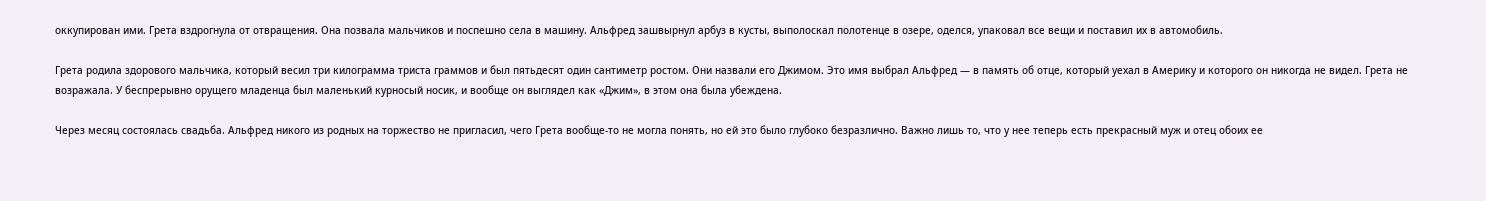оккупирован ими. Грета вздрогнула от отвращения. Она позвала мальчиков и поспешно села в машину. Альфред зашвырнул арбуз в кусты, выполоскал полотенце в озере, оделся, упаковал все вещи и поставил их в автомобиль.

Грета родила здорового мальчика, который весил три килограмма триста граммов и был пятьдесят один сантиметр ростом. Они назвали его Джимом. Это имя выбрал Альфред — в память об отце, который уехал в Америку и которого он никогда не видел. Грета не возражала. У беспрерывно орущего младенца был маленький курносый носик, и вообще он выглядел как «Джим», в этом она была убеждена.

Через месяц состоялась свадьба. Альфред никого из родных на торжество не пригласил, чего Грета вообще-то не могла понять, но ей это было глубоко безразлично. Важно лишь то, что у нее теперь есть прекрасный муж и отец обоих ее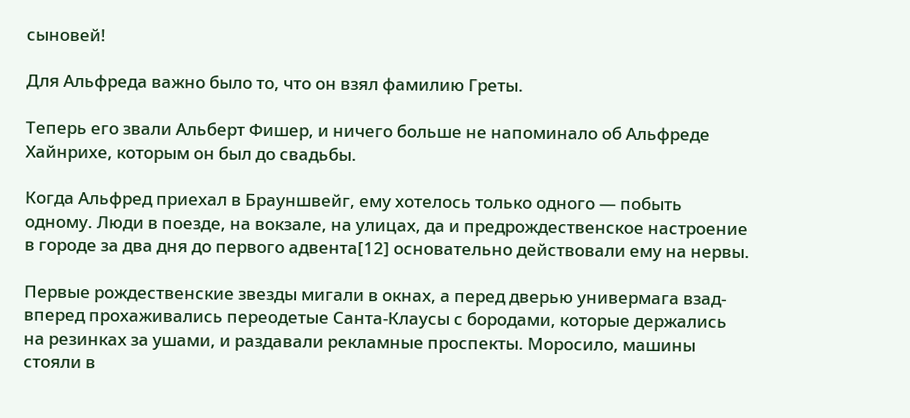сыновей!

Для Альфреда важно было то, что он взял фамилию Греты.

Теперь его звали Альберт Фишер, и ничего больше не напоминало об Альфреде Хайнрихе, которым он был до свадьбы.

Когда Альфред приехал в Брауншвейг, ему хотелось только одного — побыть одному. Люди в поезде, на вокзале, на улицах, да и предрождественское настроение в городе за два дня до первого адвента[12] основательно действовали ему на нервы.

Первые рождественские звезды мигали в окнах, а перед дверью универмага взад-вперед прохаживались переодетые Санта-Клаусы с бородами, которые держались на резинках за ушами, и раздавали рекламные проспекты. Моросило, машины стояли в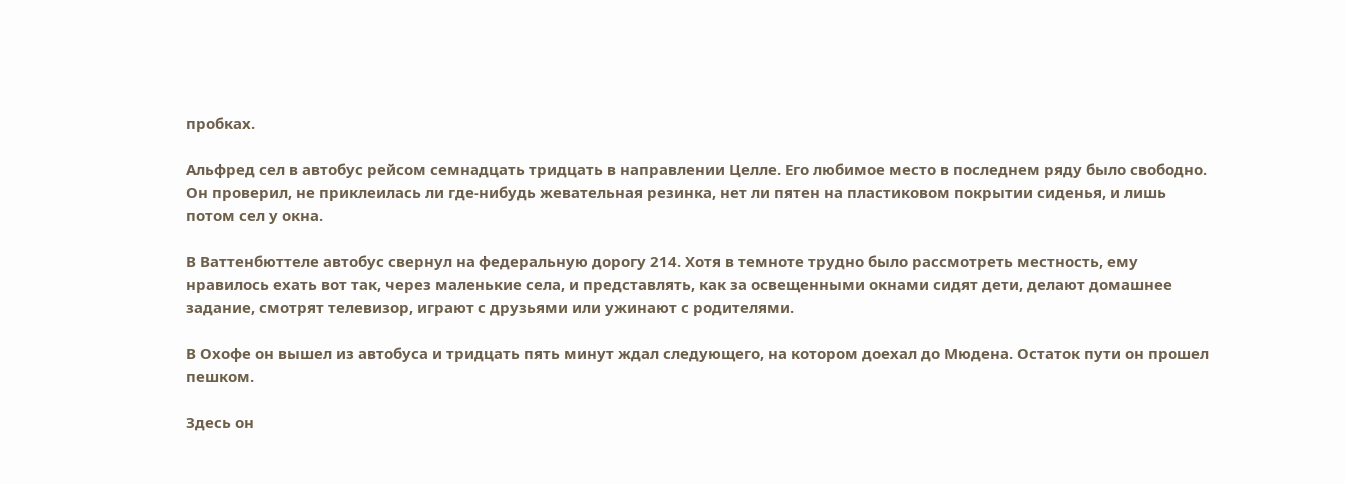пробках.

Альфред сел в автобус рейсом семнадцать тридцать в направлении Целле. Его любимое место в последнем ряду было свободно. Он проверил, не приклеилась ли где-нибудь жевательная резинка, нет ли пятен на пластиковом покрытии сиденья, и лишь потом сел у окна.

В Ваттенбюттеле автобус свернул на федеральную дорогу 214. Хотя в темноте трудно было рассмотреть местность, ему нравилось ехать вот так, через маленькие села, и представлять, как за освещенными окнами сидят дети, делают домашнее задание, смотрят телевизор, играют с друзьями или ужинают с родителями.

В Охофе он вышел из автобуса и тридцать пять минут ждал следующего, на котором доехал до Мюдена. Остаток пути он прошел пешком.

Здесь он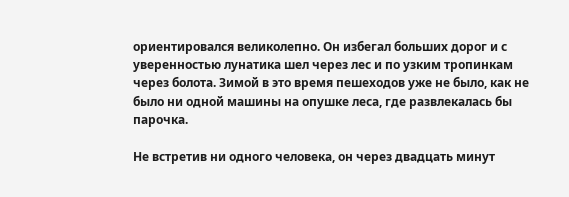ориентировался великолепно. Он избегал больших дорог и с уверенностью лунатика шел через лес и по узким тропинкам через болота. Зимой в это время пешеходов уже не было, как не было ни одной машины на опушке леса, где развлекалась бы парочка.

Не встретив ни одного человека, он через двадцать минут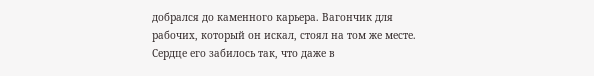добрался до каменного карьера. Вагончик для рабочих, который он искал, стоял на том же месте. Сердце его забилось так, что даже в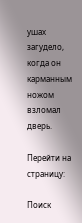ушах загудело, когда он карманным ножом взломал дверь.

Перейти на страницу:

Поиск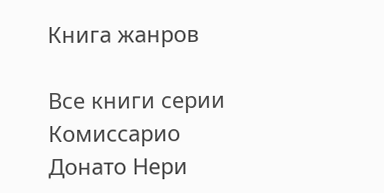Книга жанров

Все книги серии Комиссарио Донато Нери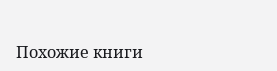Похожие книги